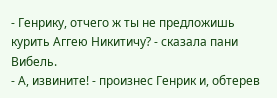- Генрику, отчего ж ты не предложишь курить Аггею Никитичу? - сказала пани Вибель.
- А, извините! - произнес Генрик и, обтерев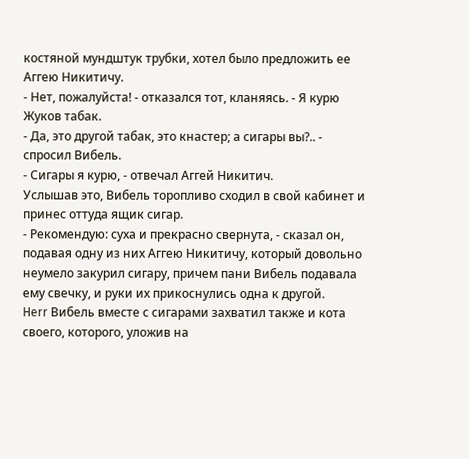костяной мундштук трубки, хотел было предложить ее Аггею Никитичу.
- Нет, пожалуйста! - отказался тот, кланяясь. - Я курю Жуков табак.
- Да, это другой табак, это кнастер; а сигары вы?.. - спросил Вибель.
- Сигары я курю, - отвечал Аггей Никитич.
Услышав это, Вибель торопливо сходил в свой кабинет и принес оттуда ящик сигар.
- Рекомендую: суха и прекрасно свернута, - сказал он, подавая одну из них Аггею Никитичу, который довольно неумело закурил сигару, причем пани Вибель подавала ему свечку, и руки их прикоснулись одна к другой.
Herr Вибель вместе с сигарами захватил также и кота своего, которого, уложив на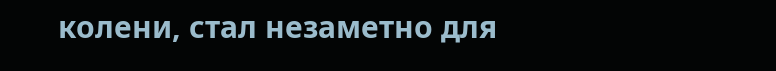колени, стал незаметно для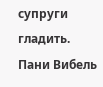супруги гладить.
Пани Вибель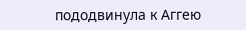пододвинула к Аггею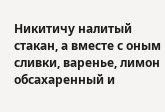Никитичу налитый стакан, а вместе с оным сливки, варенье, лимон обсахаренный и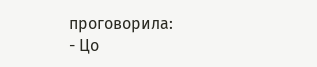проговорила:
- Цо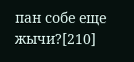пан собе еще жычи?[210]